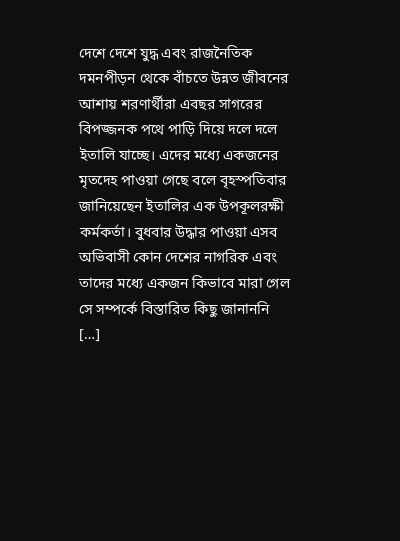দেশে দেশে যুদ্ধ এবং রাজনৈতিক দমনপীড়ন থেকে বাঁচতে উন্নত জীবনের আশায় শরণার্থীরা এবছর সাগরের বিপজ্জনক পথে পাড়ি দিয়ে দলে দলে ইতালি যাচ্ছে। এদের মধ্যে একজনের মৃতদেহ পাওয়া গেছে বলে বৃহস্পতিবার জানিয়েছেন ইতালির এক উপকূলরক্ষী কর্মকর্তা। বুধবার উদ্ধার পাওয়া এসব অভিবাসী কোন দেশের নাগরিক এবং তাদের মধ্যে একজন কিভাবে মারা গেল সে সম্পর্কে বিস্তারিত কিছু জানাননি […]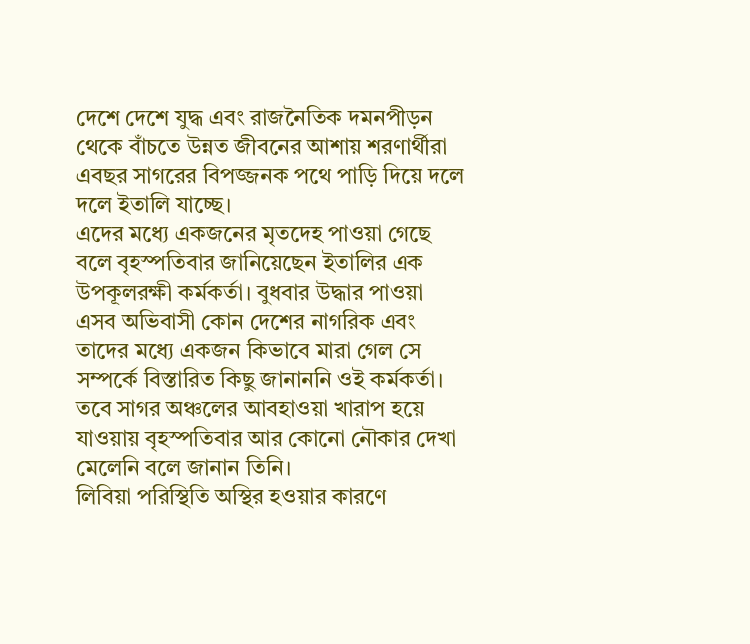দেশে দেশে যুদ্ধ এবং রাজনৈতিক দমনপীড়ন থেকে বাঁচতে উন্নত জীবনের আশায় শরণার্থীরা এবছর সাগরের বিপজ্জনক পথে পাড়ি দিয়ে দলে দলে ইতালি যাচ্ছে।
এদের মধ্যে একজনের মৃতদেহ পাওয়া গেছে বলে বৃহস্পতিবার জানিয়েছেন ইতালির এক উপকূলরক্ষী কর্মকর্তা। বুধবার উদ্ধার পাওয়া এসব অভিবাসী কোন দেশের নাগরিক এবং তাদের মধ্যে একজন কিভাবে মারা গেল সে সম্পর্কে বিস্তারিত কিছু জানাননি ওই কর্মকর্তা। তবে সাগর অঞ্চলের আবহাওয়া খারাপ হয়ে যাওয়ায় বৃহস্পতিবার আর কোনো নৌকার দেখা মেলেনি বলে জানান তিনি।
লিবিয়া পরিস্থিতি অস্থির হওয়ার কারণে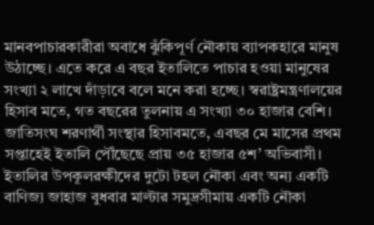মানবপাচারকারীরা অবাধে ঝুঁকিপূর্ণ নৌকায় ব্যাপকহারে মানুষ উঠাচ্ছে। এতে করে এ বছর ইতালিতে পাচার হওয়া মানুষের সংখ্যা ২ লাখে দাঁড়াবে বলে মনে করা হচ্ছে। স্বরাষ্ট্রমন্ত্রণালয়ের হিসাব মতে, গত বছরের তুলনায় এ সংখ্যা ৩০ হাজার বেশি। জাতিসংঘ শরণার্থী সংস্থার হিসাবমতে, এবছর মে মাসের প্রথম সপ্তাহেই ইতালি পৌঁছেছে প্রায় ৩৫ হাজার ৫শ’ অভিবাসী।
ইতালির উপকূলরক্ষীদের দুটো টহল নৌকা এবং অন্য একটি বাণিজ্য জাহাজ বুধবার মাল্টার সমুদ্রসীমায় একটি নৌকা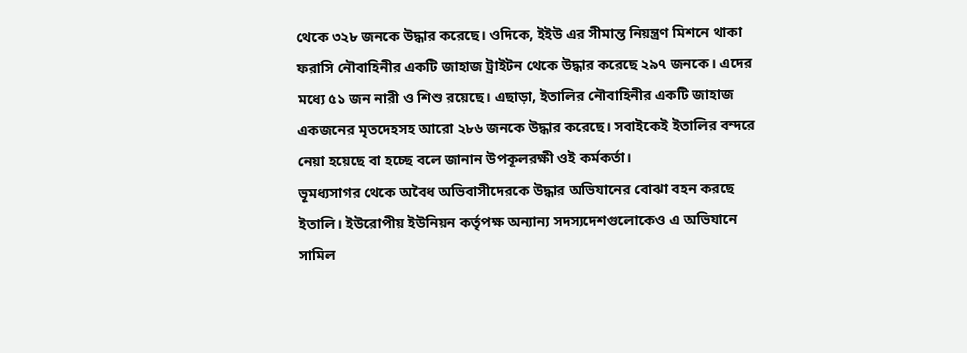থেকে ৩২৮ জনকে উদ্ধার করেছে। ওদিকে, ইইউ এর সীমান্ত নিয়ন্ত্রণ মিশনে থাকা ফরাসি নৌবাহিনীর একটি জাহাজ ট্রাইটন থেকে উদ্ধার করেছে ২৯৭ জনকে। এদের মধ্যে ৫১ জন নারী ও শিশু রয়েছে। এছাড়া, ইতালির নৌবাহিনীর একটি জাহাজ একজনের মৃতদেহসহ আরো ২৮৬ জনকে উদ্ধার করেছে। সবাইকেই ইতালির বন্দরে নেয়া হয়েছে বা হচ্ছে বলে জানান উপকূলরক্ষী ওই কর্মকর্তা।
ভূমধ্যসাগর থেকে অবৈধ অভিবাসীদেরকে উদ্ধার অভিযানের বোঝা বহন করছে ইতালি। ইউরোপীয় ইউনিয়ন কর্তৃপক্ষ অন্যান্য সদস্যদেশগুলোকেও এ অভিযানে সামিল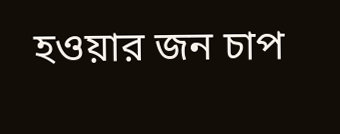হওয়ার জন চাপ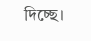দিচ্ছে।